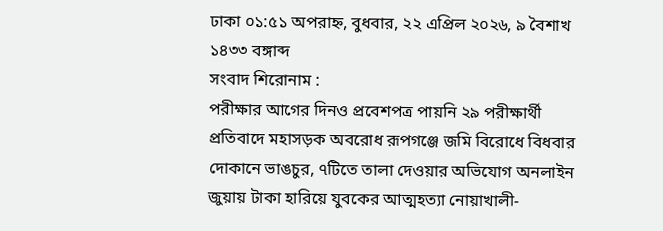ঢাকা ০১:৫১ অপরাহ্ন, বুধবার, ২২ এপ্রিল ২০২৬, ৯ বৈশাখ ১৪৩৩ বঙ্গাব্দ
সংবাদ শিরোনাম :
পরীক্ষার আগের দিনও প্রবেশপত্র পায়নি ২৯ পরীক্ষার্থী প্রতিবাদে মহাসড়ক অবরোধ রূপগঞ্জে জমি বিরোধে বিধবার দোকানে ভাঙচুর, ৭টিতে তালা দেওয়ার অভিযোগ অনলাইন জুয়ায় টাকা হারিয়ে যুবকের আত্মহত্যা নোয়াখালী-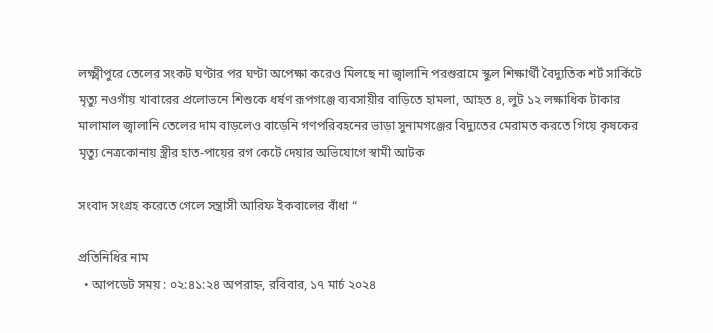লক্ষ্মীপুরে তেলের সংকট ঘণ্টার পর ঘণ্টা অপেক্ষা করেও মিলছে না জ্বালানি পরশুরামে স্কুল শিক্ষার্থী বৈদ্যুতিক শর্ট সার্কিটে মৃত্যু নওগাঁয় খাবারের প্রলোভনে শিশুকে ধর্ষণ রূপগঞ্জে ব্যবসায়ীর বাড়িতে হামলা, আহত ৪, লুট ১২ লক্ষাধিক টাকার মালামাল জ্বালানি তেলের দাম বাড়লেও বাড়েনি গণপরিবহনের ভাড়া সুনামগঞ্জের বিদ্যুতের মেরামত করতে গিয়ে কৃষকের মৃত্যু নেত্রকোনায় স্ত্রীর হাত-পায়ের রগ কেটে দেয়ার অভিযোগে স্বামী আটক

সংবাদ সংগ্রহ করেতে গেলে সন্ত্রাসী আরিফ ইকবালের বাঁধা “

প্রতিনিধির নাম
  • আপডেট সময় : ০২:৪১:২৪ অপরাহ্ন, রবিবার, ১৭ মার্চ ২০২৪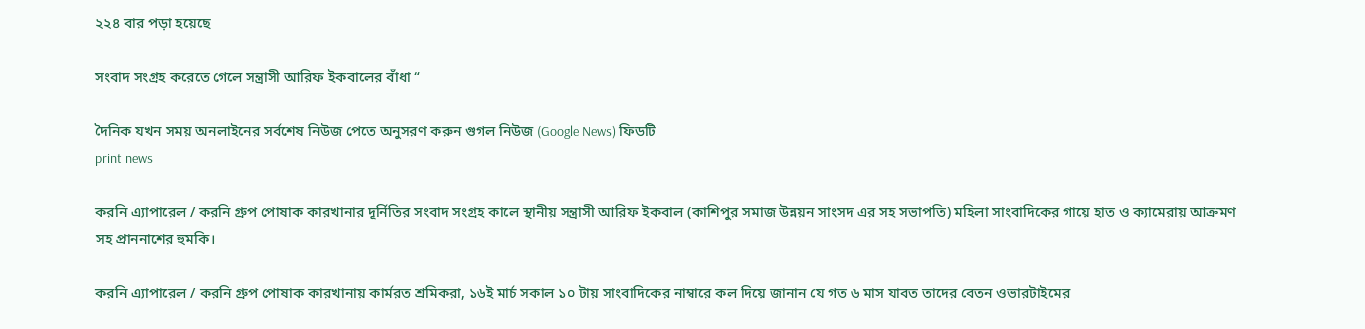২২৪ বার পড়া হয়েছে

সংবাদ সংগ্রহ করেতে গেলে সন্ত্রাসী আরিফ ইকবালের বাঁধা “

দৈনিক যখন সময় অনলাইনের সর্বশেষ নিউজ পেতে অনুসরণ করুন গুগল নিউজ (Google News) ফিডটি
print news

করনি এ্যাপারেল / করনি গ্রুপ পোষাক কারখানার দূর্নিতির সংবাদ সংগ্রহ কালে স্থানীয় সন্ত্রাসী আরিফ ইকবাল (কাশিপুর সমাজ উন্নয়ন সাংসদ এর সহ সভাপতি) মহিলা সাংবাদিকের গায়ে হাত ও ক্যামেরায় আক্রমণ সহ প্রাননাশের হুমকি।

করনি এ্যাপারেল / করনি গ্রুপ পোষাক কারখানায় কার্মরত শ্রমিকরা, ১৬ই মার্চ সকাল ১০ টায় সাংবাদিকের নাম্বারে কল দিয়ে জানান যে গত ৬ মাস যাবত তাদের বেতন ওভারটাইমের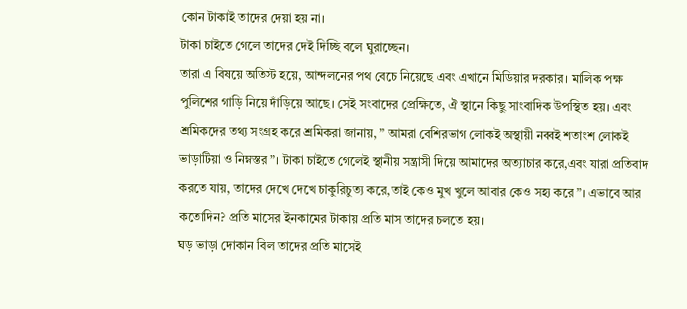কোন টাকাই তাদের দেয়া হয় না।
টাকা চাইতে গেলে তাদের দেই দিচ্ছি বলে ঘুরাচ্ছেন।
তারা এ বিষয়ে অতিস্ট হয়ে, আন্দলনের পথ বেচে নিয়েছে এবং এখানে মিডিয়ার দরকার। মালিক পক্ষ পুলিশের গাড়ি নিয়ে দাঁড়িয়ে আছে। সেই সংবাদের প্রেক্ষিতে, ঐ স্থানে কিছু সাংবাদিক উপস্থিত হয়। এবং শ্রমিকদের তথ্য সংগ্রহ করে শ্রমিকরা জানায়, ” আমরা বেশিরভাগ লোকই অস্থায়ী নব্বই শতাংশ লোকই ভাড়াটিয়া ও নিম্নস্তর”। টাকা চাইতে গেলেই স্থানীয় সন্ত্রাসী দিয়ে আমাদের অত্যাচার করে,এবং যারা প্রতিবাদ করতে যায়, তাদের দেখে দেখে চাকুরিচুত্য করে,তাই কেও মুখ খুলে আবার কেও সহ্য করে”। এভাবে আর কতোদিন? প্রতি মাসের ইনকামের টাকায় প্রতি মাস তাদের চলতে হয়।
ঘড় ভাড়া দোকান বিল তাদের প্রতি মাসেই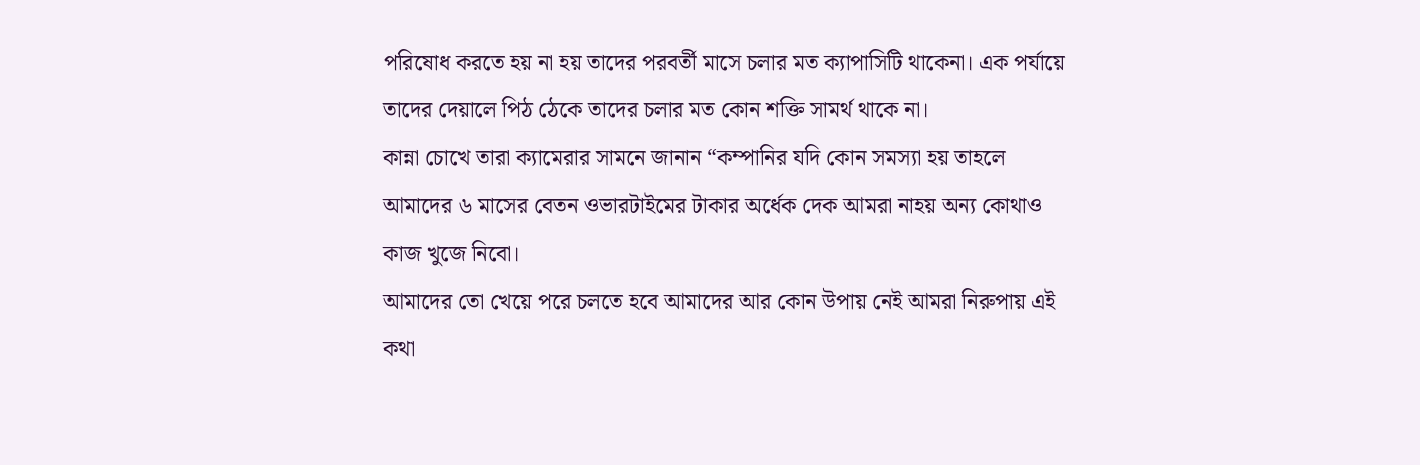পরিষোধ করতে হয় না হয় তাদের পরবর্তী মাসে চলার মত ক্যাপাসিটি থাকেনা। এক পর্যায়ে তাদের দেয়ালে পিঠ ঠেকে তাদের চলার মত কোন শক্তি সামর্থ থাকে না।
কান্না চোখে তারা ক্যামেরার সামনে জানান “কম্পানির যদি কোন সমস্যা হয় তাহলে আমাদের ৬ মাসের বেতন ওভারটাইমের টাকার অর্ধেক দেক আমরা নাহয় অন্য কোথাও কাজ খুজে নিবো।
আমাদের তো খেয়ে পরে চলতে হবে আমাদের আর কোন উপায় নেই আমরা নিরুপায় এই কথা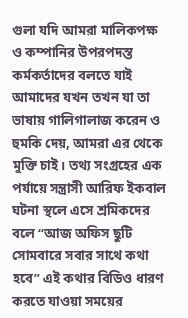গুলা যদি আমরা মালিকপক্ষ ও কম্পানির উপরপদস্ত কর্মকর্তাদের বলতে যাই আমাদের যখন তখন যা তা ভাষায় গালিগালাজ করেন ও হুমকি দেয়, আমরা এর থেকে মুক্তি চাই। তথ্য সংগ্রহের এক পর্যায়ে সন্ত্রাসী আরিফ ইকবাল ঘটনা স্থলে এসে শ্রমিকদের বলে “আজ অফিস ছুটি সোমবারে সবার সাথে কথা হবে” এই কথার বিডিও ধারণ করতে যাওয়া সময়ের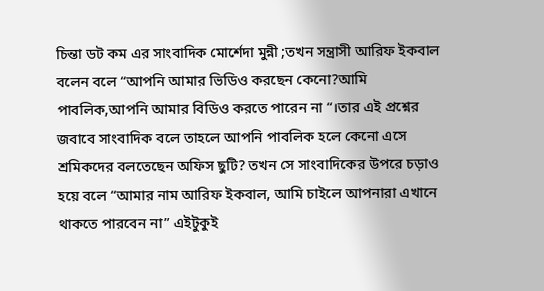চিন্তা ডট কম এর সাংবাদিক মোর্শেদা মুন্নী ;তখন সন্ত্রাসী আরিফ ইকবাল বলেন বলে “আপনি আমার ভিডিও করছেন কেনো?আমি পাবলিক,আপনি আমার বিডিও করতে পারেন না “।তার এই প্রশ্নের জবাবে সাংবাদিক বলে তাহলে আপনি পাবলিক হলে কেনো এসে শ্রমিকদের বলতেছেন অফিস ছুটি? তখন সে সাংবাদিকের উপরে চড়াও হয়ে বলে “আমার নাম আরিফ ইকবাল, আমি চাইলে আপনারা এখানে থাকতে পারবেন না” এইটুকুই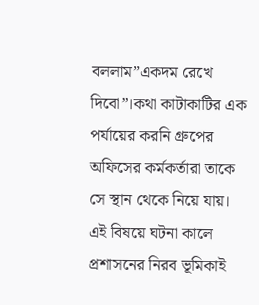বললাম”একদম রেখে দিবো”।কথা কাটাকাটির এক পর্যায়ের করনি গ্রুপের অফিসের কর্মকর্তারা তাকে সে স্থান থেকে নিয়ে যায়। এই বিষয়ে ঘটনা কালে প্রশাসনের নিরব ভূমিকাই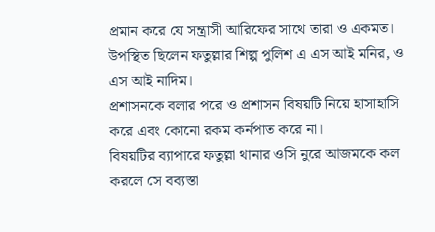প্রমান করে যে সন্ত্রাসী আরিফের সাথে তারা ও একমত।
উপস্থিত ছিলেন ফতুল্লার শিল্প পুলিশ এ এস আই মনির, ও এস আই নাদিম।
প্রশাসনকে বলার পরে ও প্রশাসন বিষয়টি নিয়ে হাসাহাসি করে এবং কোনো রকম কর্নপাত করে না।
বিষয়টির ব্যাপারে ফতুল্লা থানার ওসি নুরে আজমকে কল করলে সে বব্যস্তা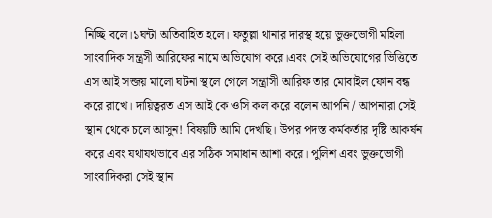নিচ্ছি বলে।১ঘন্টা অতিবাহিত হলে। ফতুল্লা থানার দারস্থ হয়ে ভুক্তভোগী মহিলা সাংবাদিক সন্ত্রসী আরিফের নামে অভিযোগ করে।এবং সেই অভিযোগের ভিত্তিতে এস আই সন্জয় মালো ঘটনা স্থলে গেলে সন্ত্রাসী আরিফ তার মোবাইল ফোন বন্ধ করে রাখে। দায়িত্বরত এস আই কে ওসি কল করে বলেন আপনি / আপনারা সেই স্থান থেকে চলে আসুন! বিষয়টি আমি দেখছি। উপর পদস্ত কর্মকর্তার দৃষ্টি আকর্ষন করে এবং যথাযথভাবে এর সঠিক সমাধান আশা করে। পুলিশ এবং ভুক্তভোগী সাংবাদিকরা সেই স্থান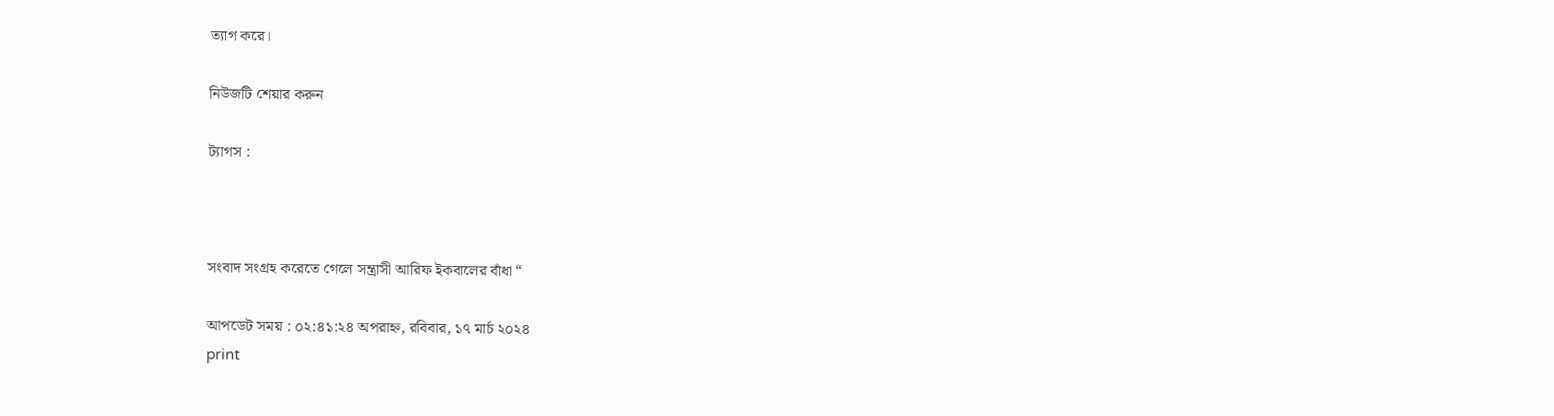ত্যাগ করে।

নিউজটি শেয়ার করুন

ট্যাগস :



সংবাদ সংগ্রহ করেতে গেলে সন্ত্রাসী আরিফ ইকবালের বাঁধা “

আপডেট সময় : ০২:৪১:২৪ অপরাহ্ন, রবিবার, ১৭ মার্চ ২০২৪
print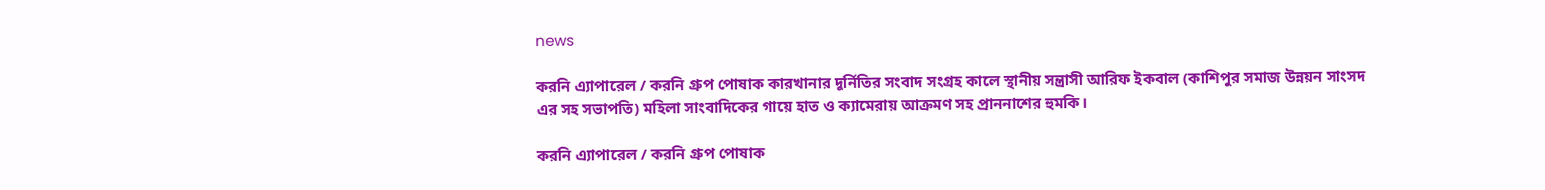news

করনি এ্যাপারেল / করনি গ্রুপ পোষাক কারখানার দূর্নিতির সংবাদ সংগ্রহ কালে স্থানীয় সন্ত্রাসী আরিফ ইকবাল (কাশিপুর সমাজ উন্নয়ন সাংসদ এর সহ সভাপতি) মহিলা সাংবাদিকের গায়ে হাত ও ক্যামেরায় আক্রমণ সহ প্রাননাশের হুমকি।

করনি এ্যাপারেল / করনি গ্রুপ পোষাক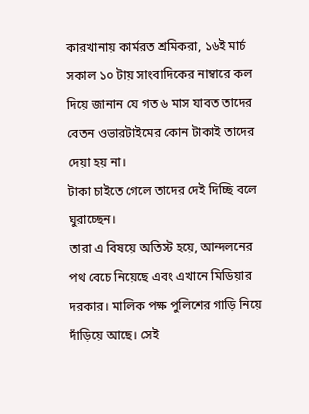কারখানায় কার্মরত শ্রমিকরা, ১৬ই মার্চ সকাল ১০ টায় সাংবাদিকের নাম্বারে কল দিয়ে জানান যে গত ৬ মাস যাবত তাদের বেতন ওভারটাইমের কোন টাকাই তাদের দেয়া হয় না।
টাকা চাইতে গেলে তাদের দেই দিচ্ছি বলে ঘুরাচ্ছেন।
তারা এ বিষয়ে অতিস্ট হয়ে, আন্দলনের পথ বেচে নিয়েছে এবং এখানে মিডিয়ার দরকার। মালিক পক্ষ পুলিশের গাড়ি নিয়ে দাঁড়িয়ে আছে। সেই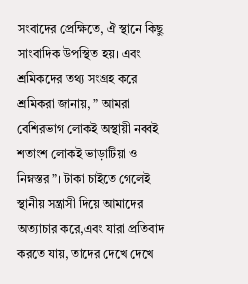সংবাদের প্রেক্ষিতে, ঐ স্থানে কিছু সাংবাদিক উপস্থিত হয়। এবং শ্রমিকদের তথ্য সংগ্রহ করে শ্রমিকরা জানায়, ” আমরা বেশিরভাগ লোকই অস্থায়ী নব্বই শতাংশ লোকই ভাড়াটিয়া ও নিম্নস্তর”। টাকা চাইতে গেলেই স্থানীয় সন্ত্রাসী দিয়ে আমাদের অত্যাচার করে,এবং যারা প্রতিবাদ করতে যায়, তাদের দেখে দেখে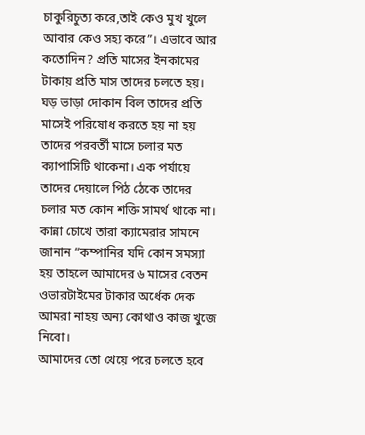চাকুরিচুত্য করে,তাই কেও মুখ খুলে আবার কেও সহ্য করে”। এভাবে আর কতোদিন? প্রতি মাসের ইনকামের টাকায় প্রতি মাস তাদের চলতে হয়।
ঘড় ভাড়া দোকান বিল তাদের প্রতি মাসেই পরিষোধ করতে হয় না হয় তাদের পরবর্তী মাসে চলার মত ক্যাপাসিটি থাকেনা। এক পর্যায়ে তাদের দেয়ালে পিঠ ঠেকে তাদের চলার মত কোন শক্তি সামর্থ থাকে না।
কান্না চোখে তারা ক্যামেরার সামনে জানান “কম্পানির যদি কোন সমস্যা হয় তাহলে আমাদের ৬ মাসের বেতন ওভারটাইমের টাকার অর্ধেক দেক আমরা নাহয় অন্য কোথাও কাজ খুজে নিবো।
আমাদের তো খেয়ে পরে চলতে হবে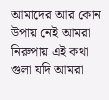আমাদের আর কোন উপায় নেই আমরা নিরুপায় এই কথা গুলা যদি আমরা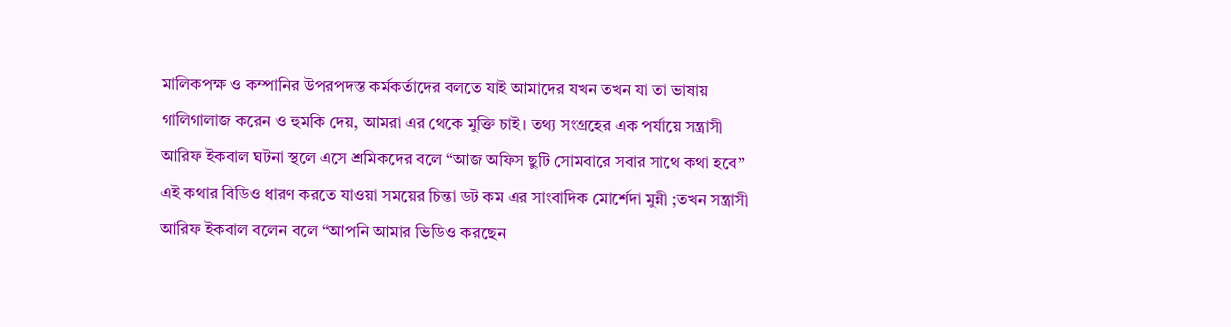মালিকপক্ষ ও কম্পানির উপরপদস্ত কর্মকর্তাদের বলতে যাই আমাদের যখন তখন যা তা ভাষায় গালিগালাজ করেন ও হুমকি দেয়, আমরা এর থেকে মুক্তি চাই। তথ্য সংগ্রহের এক পর্যায়ে সন্ত্রাসী আরিফ ইকবাল ঘটনা স্থলে এসে শ্রমিকদের বলে “আজ অফিস ছুটি সোমবারে সবার সাথে কথা হবে” এই কথার বিডিও ধারণ করতে যাওয়া সময়ের চিন্তা ডট কম এর সাংবাদিক মোর্শেদা মুন্নী ;তখন সন্ত্রাসী আরিফ ইকবাল বলেন বলে “আপনি আমার ভিডিও করছেন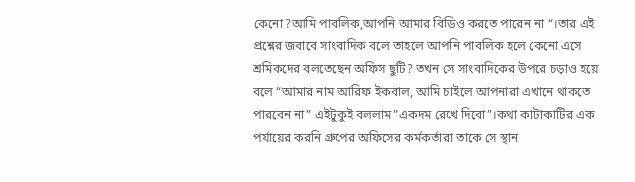কেনো?আমি পাবলিক,আপনি আমার বিডিও করতে পারেন না “।তার এই প্রশ্নের জবাবে সাংবাদিক বলে তাহলে আপনি পাবলিক হলে কেনো এসে শ্রমিকদের বলতেছেন অফিস ছুটি? তখন সে সাংবাদিকের উপরে চড়াও হয়ে বলে “আমার নাম আরিফ ইকবাল, আমি চাইলে আপনারা এখানে থাকতে পারবেন না” এইটুকুই বললাম”একদম রেখে দিবো”।কথা কাটাকাটির এক পর্যায়ের করনি গ্রুপের অফিসের কর্মকর্তারা তাকে সে স্থান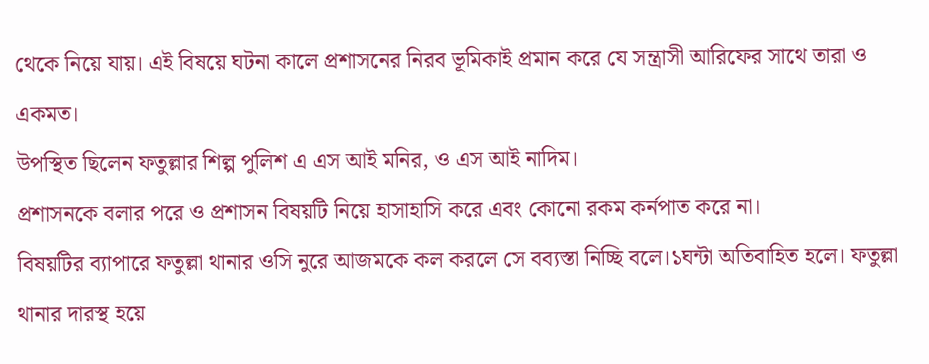থেকে নিয়ে যায়। এই বিষয়ে ঘটনা কালে প্রশাসনের নিরব ভূমিকাই প্রমান করে যে সন্ত্রাসী আরিফের সাথে তারা ও একমত।
উপস্থিত ছিলেন ফতুল্লার শিল্প পুলিশ এ এস আই মনির, ও এস আই নাদিম।
প্রশাসনকে বলার পরে ও প্রশাসন বিষয়টি নিয়ে হাসাহাসি করে এবং কোনো রকম কর্নপাত করে না।
বিষয়টির ব্যাপারে ফতুল্লা থানার ওসি নুরে আজমকে কল করলে সে বব্যস্তা নিচ্ছি বলে।১ঘন্টা অতিবাহিত হলে। ফতুল্লা থানার দারস্থ হয়ে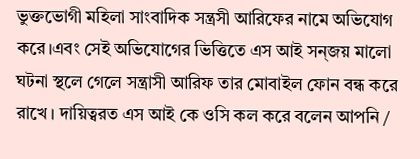ভুক্তভোগী মহিলা সাংবাদিক সন্ত্রসী আরিফের নামে অভিযোগ করে।এবং সেই অভিযোগের ভিত্তিতে এস আই সন্জয় মালো ঘটনা স্থলে গেলে সন্ত্রাসী আরিফ তার মোবাইল ফোন বন্ধ করে রাখে। দায়িত্বরত এস আই কে ওসি কল করে বলেন আপনি /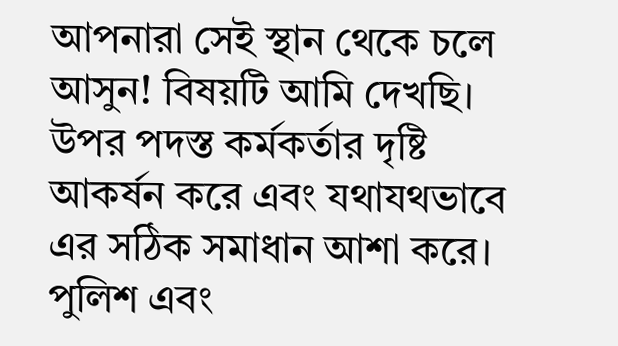আপনারা সেই স্থান থেকে চলে আসুন! বিষয়টি আমি দেখছি। উপর পদস্ত কর্মকর্তার দৃষ্টি আকর্ষন করে এবং যথাযথভাবে এর সঠিক সমাধান আশা করে। পুলিশ এবং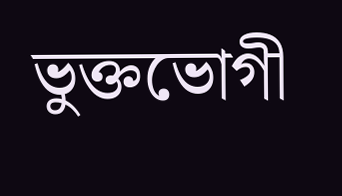ভুক্তভোগী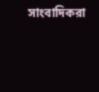সাংবাদিকরা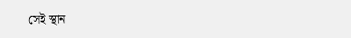সেই স্থান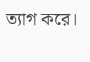ত্যাগ করে।